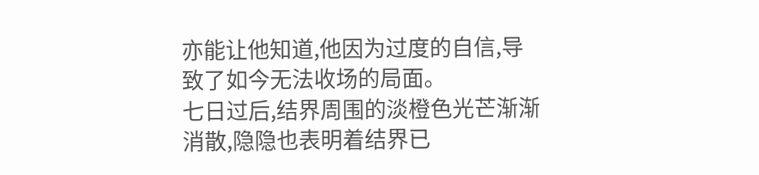亦能让他知道,他因为过度的自信,导致了如今无法收场的局面。
七日过后,结界周围的淡橙色光芒渐渐消散,隐隐也表明着结界已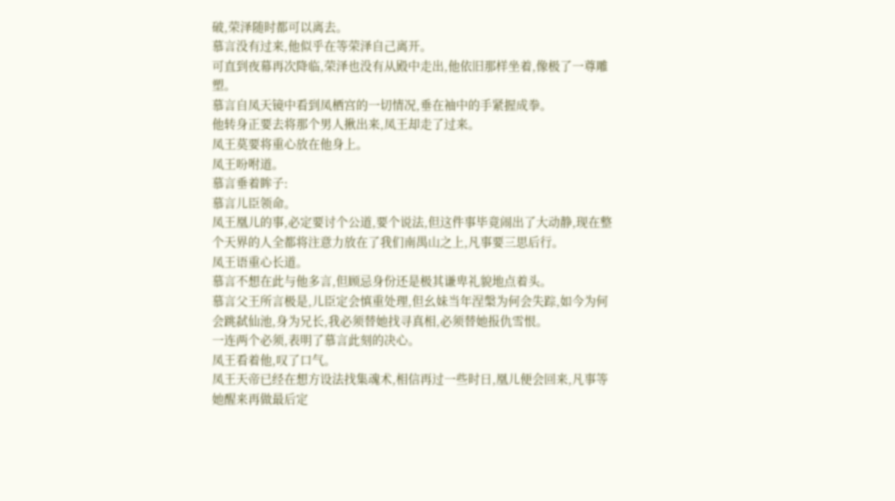破,荣泽随时都可以离去。
慕言没有过来,他似乎在等荣泽自己离开。
可直到夜幕再次降临,荣泽也没有从殿中走出,他依旧那样坐着,像极了一尊雕塑。
慕言自凤天镜中看到凤栖宫的一切情况,垂在袖中的手紧握成拳。
他转身正要去将那个男人揪出来,凤王却走了过来。
凤王莫要将重心放在他身上。
凤王吩咐道。
慕言垂着眸子:
慕言儿臣领命。
凤王凰儿的事,必定要讨个公道,要个说法,但这件事毕竟闹出了大动静,现在整个天界的人全都将注意力放在了我们南禺山之上,凡事要三思后行。
凤王语重心长道。
慕言不想在此与他多言,但顾忌身份还是极其谦卑礼貌地点着头。
慕言父王所言极是,儿臣定会慎重处理,但幺妹当年涅槃为何会失踪,如今为何会跳弑仙池,身为兄长,我必须替她找寻真相,必须替她报仇雪恨。
一连两个必须,表明了慕言此刻的决心。
凤王看着他,叹了口气。
凤王天帝已经在想方设法找集魂术,相信再过一些时日,凰儿便会回来,凡事等她醒来再做最后定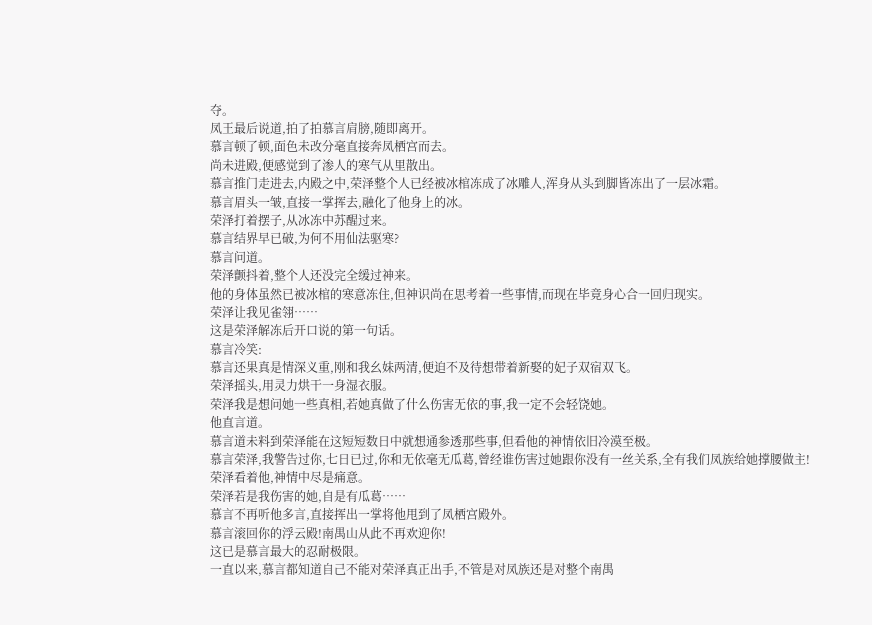夺。
凤王最后说道,拍了拍慕言肩膀,随即离开。
慕言顿了顿,面色未改分毫直接奔凤栖宫而去。
尚未进殿,便感觉到了渗人的寒气从里散出。
慕言推门走进去,内殿之中,荣泽整个人已经被冰棺冻成了冰雕人,浑身从头到脚皆冻出了一层冰霜。
慕言眉头一皱,直接一掌挥去,融化了他身上的冰。
荣泽打着摆子,从冰冻中苏醒过来。
慕言结界早已破,为何不用仙法驱寒?
慕言问道。
荣泽颤抖着,整个人还没完全缓过神来。
他的身体虽然已被冰棺的寒意冻住,但神识尚在思考着一些事情,而现在毕竟身心合一回归现实。
荣泽让我见雀翎……
这是荣泽解冻后开口说的第一句话。
慕言冷笑:
慕言还果真是情深义重,刚和我幺妹两清,便迫不及待想带着新娶的妃子双宿双飞。
荣泽摇头,用灵力烘干一身湿衣服。
荣泽我是想问她一些真相,若她真做了什么伤害无依的事,我一定不会轻饶她。
他直言道。
慕言道未料到荣泽能在这短短数日中就想通参透那些事,但看他的神情依旧冷漠至极。
慕言荣泽,我警告过你,七日已过,你和无依毫无瓜葛,曾经谁伤害过她跟你没有一丝关系,全有我们凤族给她撑腰做主!
荣泽看着他,神情中尽是痛意。
荣泽若是我伤害的她,自是有瓜葛……
慕言不再听他多言,直接挥出一掌将他甩到了凤栖宫殿外。
慕言滚回你的浮云殿!南禺山从此不再欢迎你!
这已是慕言最大的忍耐极限。
一直以来,慕言都知道自己不能对荣泽真正出手,不管是对凤族还是对整个南禺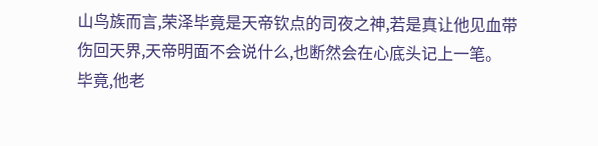山鸟族而言,荣泽毕竟是天帝钦点的司夜之神,若是真让他见血带伤回天界,天帝明面不会说什么,也断然会在心底头记上一笔。
毕竟,他老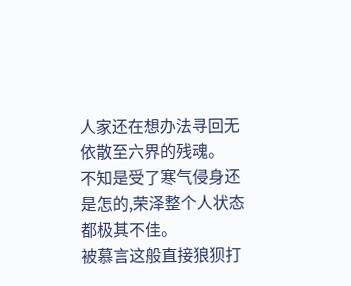人家还在想办法寻回无依散至六界的残魂。
不知是受了寒气侵身还是怎的,荣泽整个人状态都极其不佳。
被慕言这般直接狼狈打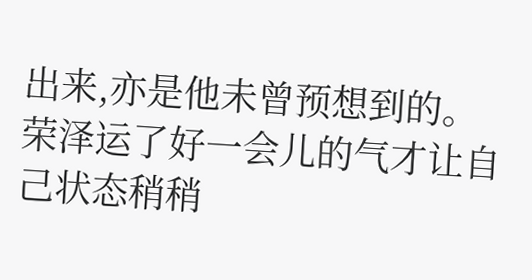出来,亦是他未曾预想到的。
荣泽运了好一会儿的气才让自己状态稍稍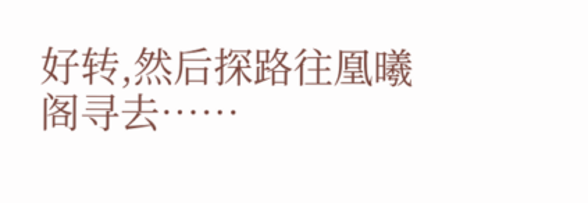好转,然后探路往凰曦阁寻去……